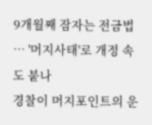9개월째 잠자는 전금법 … '머지사태'로 개정 속도 붙나
경찰이 머지포인트의 운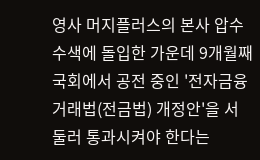영사 머지플러스의 본사 압수수색에 돌입한 가운데 9개월째 국회에서 공전 중인 '전자금융거래법(전금법) 개정안'을 서둘러 통과시켜야 한다는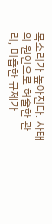목소리가 높아진다. 사태의 원인으로 허술한 관리, 미흡한 규제가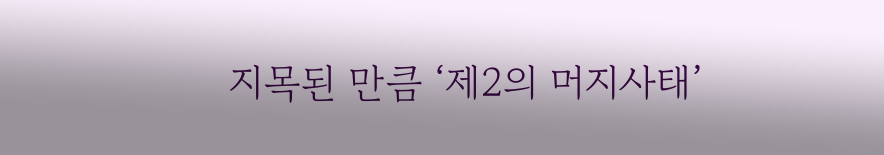지목된 만큼 ‘제2의 머지사태’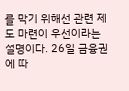를 막기 위해선 관련 제도 마련이 우선이라는 설명이다. 26일 금융권에 따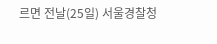르면 전날(25일) 서울경찰청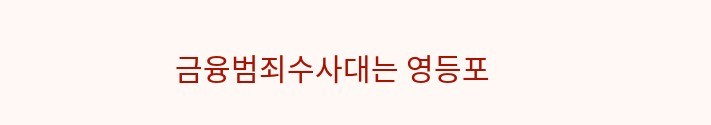금융범죄수사대는 영등포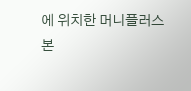에 위치한 머니플러스 본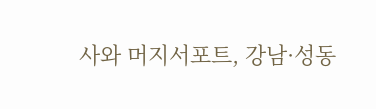사와 머지서포트, 강남·성동